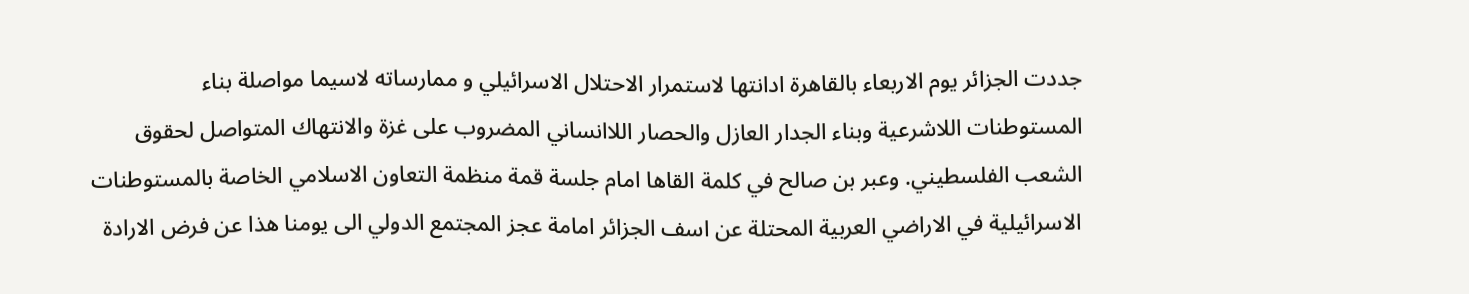جددت الجزائر يوم الاربعاء بالقاهرة ادانتها لاستمرار الاحتلال الاسرائيلي و ممارساته لاسيما مواصلة بناء المستوطنات اللاشرعية وبناء الجدار العازل والحصار اللاانساني المضروب على غزة والانتهاك المتواصل لحقوق الشعب الفلسطيني. وعبر بن صالح في كلمة القاها امام جلسة قمة منظمة التعاون الاسلامي الخاصة بالمستوطنات الاسرائيلية في الاراضي العربية المحتلة عن اسف الجزائر امامة عجز المجتمع الدولي الى يومنا هذا عن فرض الارادة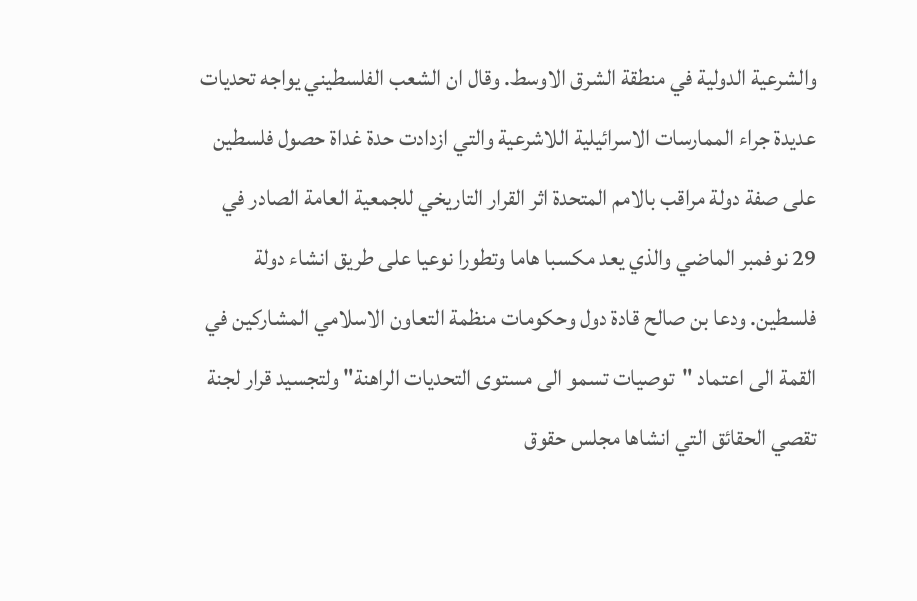والشرعية الدولية في منطقة الشرق الاوسط. وقال ان الشعب الفلسطيني يواجه تحديات عديدة جراء الممارسات الاسرائيلية اللاشرعية والتي ازدادت حدة غداة حصول فلسطين على صفة دولة مراقب بالامم المتحدة اثر القرار التاريخي للجمعية العامة الصادر في 29 نوفمبر الماضي والذي يعد مكسبا هاما وتطورا نوعيا على طريق انشاء دولة فلسطين. ودعا بن صالح قادة دول وحكومات منظمة التعاون الاسلامي المشاركين في القمة الى اعتماد "توصيات تسمو الى مستوى التحديات الراهنة" ولتجسيد قرار لجنة تقصي الحقائق التي انشاها مجلس حقوق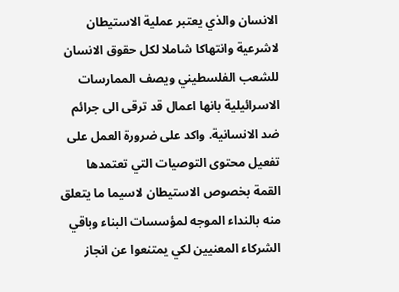الانسان والذي يعتبر عملية الاستيطان لاشرعية وانتهاكا شاملا لكل حقوق الانسان للشعب الفلسطيني ويصف الممارسات الاسرائيلية بانها اعمال قد ترقى الى جرائم ضد الانسانية. واكد على ضرورة العمل على تفعيل محتوى التوصيات التي تعتمدها القمة بخصوص الاستيطان لاسيما ما يتعلق منه بالنداء الموجه لمؤسسات البناء وباقي الشركاء المعنيين لكي يمتنعوا عن انجاز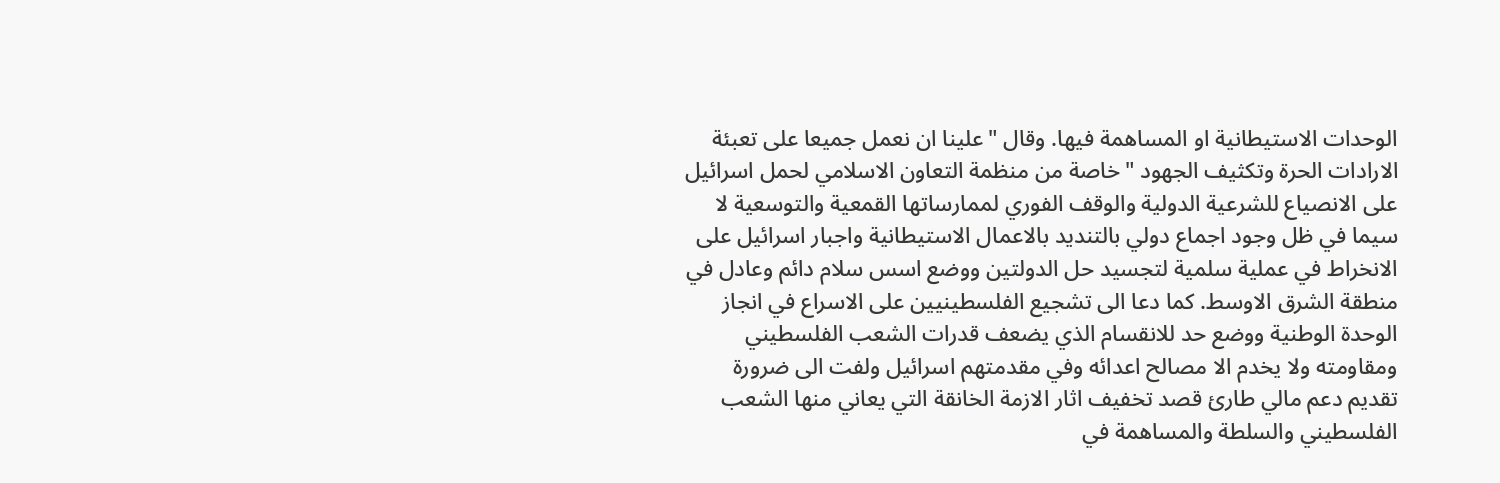الوحدات الاستيطانية او المساهمة فيها. وقال "علينا ان نعمل جميعا على تعبئة الارادات الحرة وتكثيف الجهود "خاصة من منظمة التعاون الاسلامي لحمل اسرائيل على الانصياع للشرعية الدولية والوقف الفوري لممارساتها القمعية والتوسعية لا سيما في ظل وجود اجماع دولي بالتنديد بالاعمال الاستيطانية واجبار اسرائيل على الانخراط في عملية سلمية لتجسيد حل الدولتين ووضع اسس سلام دائم وعادل في منطقة الشرق الاوسط. كما دعا الى تشجيع الفلسطينيين على الاسراع في انجاز الوحدة الوطنية ووضع حد للانقسام الذي يضعف قدرات الشعب الفلسطيني ومقاومته ولا يخدم الا مصالح اعدائه وفي مقدمتهم اسرائيل ولفت الى ضرورة تقديم دعم مالي طارئ قصد تخفيف اثار الازمة الخانقة التي يعاني منها الشعب الفلسطيني والسلطة والمساهمة في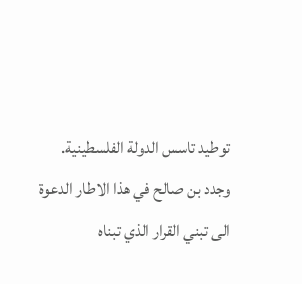توطيد تاسس الدولة الفلسطينية. وجدد بن صالح في هذا الاطار الدعوة الى تبني القرار الذي تبناه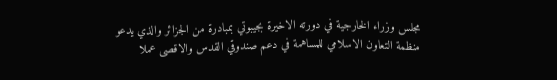مجلس وزراء الخارجية في دورته الاخيرة بجيبوتي بمبادرة من الجزائر والذي يدعو منظمة التعاون الاسلامي للمساهمة في دعم صندوقي القدس والاقصى عملا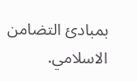بمبادئ التضامن الاسلامي.